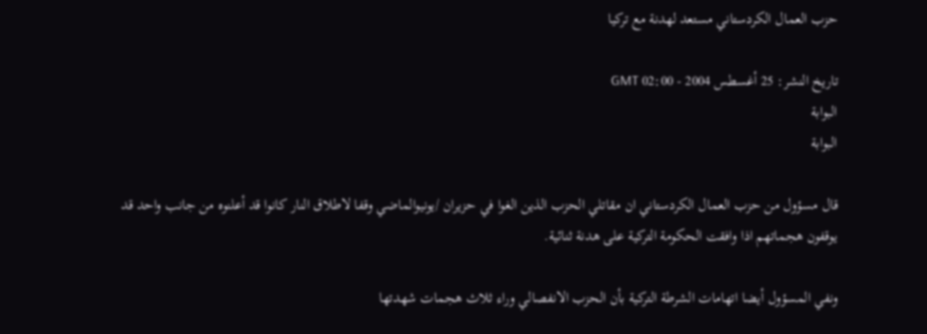حزب العمال الكردستاني مستعد لهدنة مع تركيا

تاريخ النشر: 25 أغسطس 2004 - 02:00 GMT
البوابة
البوابة

قال مسؤول من حزب العمال الكردستاني ان مقاتلي الحزب الذين الغوا في حزيران /يونيوالماضي وقفا لاطلاق النار كانوا قد أعلنوه من جانب واحد قد يوقفون هجماتهم اذا وافقت الحكومة التركية على هدنة ثنائية.

ونفي المسؤول أيضا اتهامات الشرطة التركية بأن الحزب الانفصالي وراء ثلاث هجمات شهدتها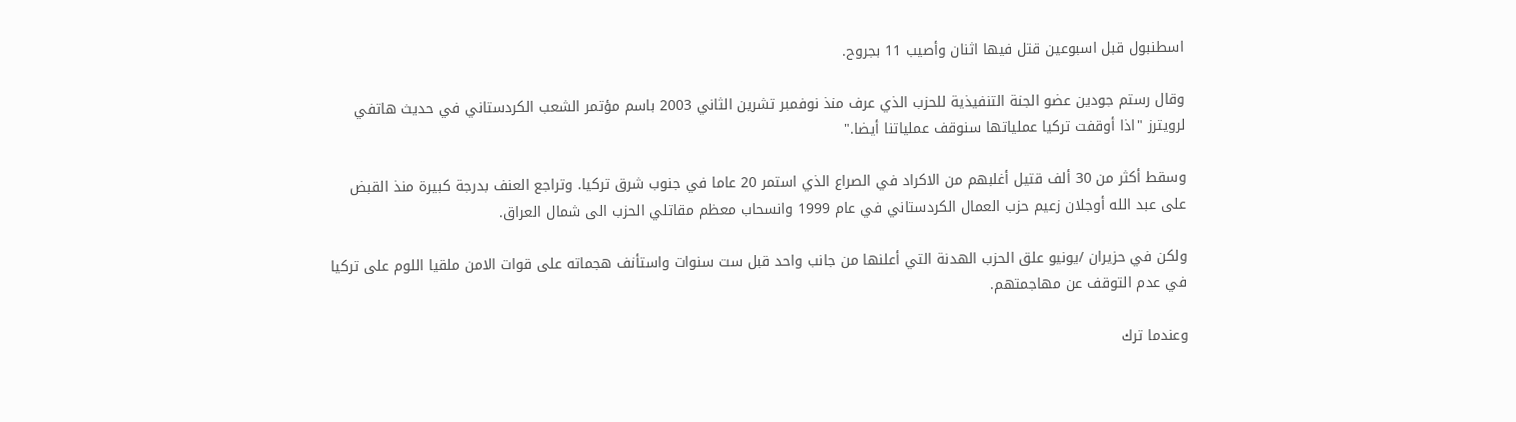اسطنبول قبل اسبوعين قتل فيها اثنان وأصيب 11 بجروح.

وقال رستم جودين عضو الجنة التنفيذية للحزب الذي عرف منذ نوفمبر تشرين الثاني 2003 باسم مؤتمر الشعب الكردستاني في حديث هاتفي لرويترز "اذا أوقفت تركيا عملياتها سنوقف عملياتنا أيضا."

وسقط أكثر من 30 ألف قتيل أغلبهم من الاكراد في الصراع الذي استمر 20 عاما في جنوب شرق تركيا. وتراجع العنف بدرجة كبيرة منذ القبض على عبد الله أوجلان زعيم حزب العمال الكردستاني في عام 1999 وانسحاب معظم مقاتلي الحزب الى شمال العراق.

ولكن في حزيران /يونيو علق الحزب الهدنة التي أعلنها من جانب واحد قبل ست سنوات واستأنف هجماته على قوات الامن ملقيا اللوم على تركيا في عدم التوقف عن مهاجمتهم.

وعندما ترك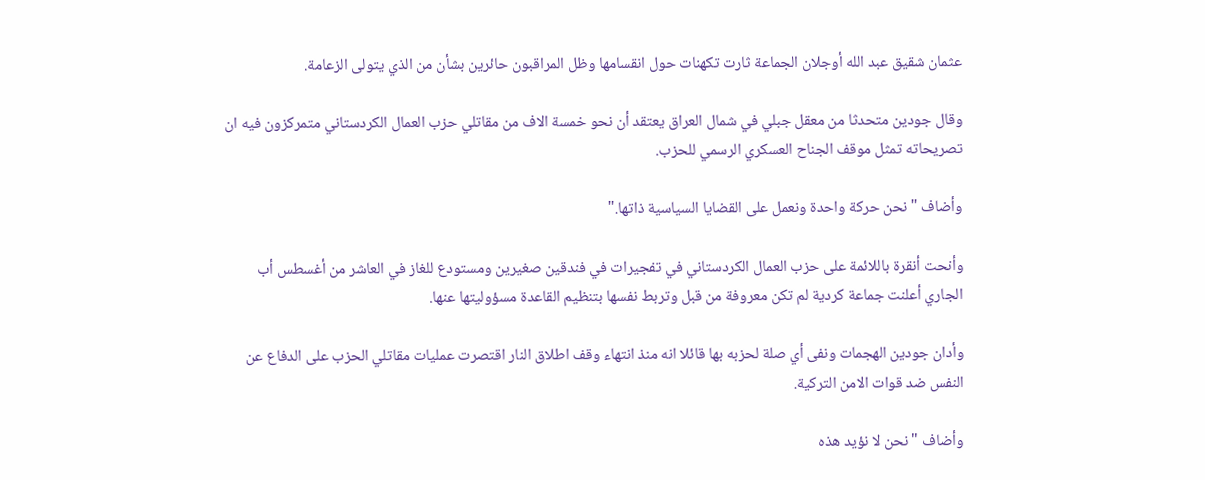عثمان شقيق عبد الله أوجلان الجماعة ثارت تكهنات حول انقسامها وظل المراقبون حائرين بشأن من الذي يتولى الزعامة.

وقال جودين متحدثا من معقل جبلي في شمال العراق يعتقد أن نحو خمسة الاف من مقاتلي حزب العمال الكردستاني متمركزون فيه ان تصريحاته تمثل موقف الجناح العسكري الرسمي للحزب.

وأضاف "نحن حركة واحدة ونعمل على القضايا السياسية ذاتها."

وأنحت أنقرة باللائمة على حزب العمال الكردستاني في تفجيرات في فندقين صغيرين ومستودع للغاز في العاشر من أغسطس أب الجاري أعلنت جماعة كردية لم تكن معروفة من قبل وتربط نفسها بتنظيم القاعدة مسؤوليتها عنها.

وأدان جودين الهجمات ونفى أي صلة لحزبه بها قائلا انه منذ انتهاء وقف اطلاق النار اقتصرت عمليات مقاتلي الحزب على الدفاع عن النفس ضد قوات الامن التركية.

وأضاف "نحن لا نؤيد هذه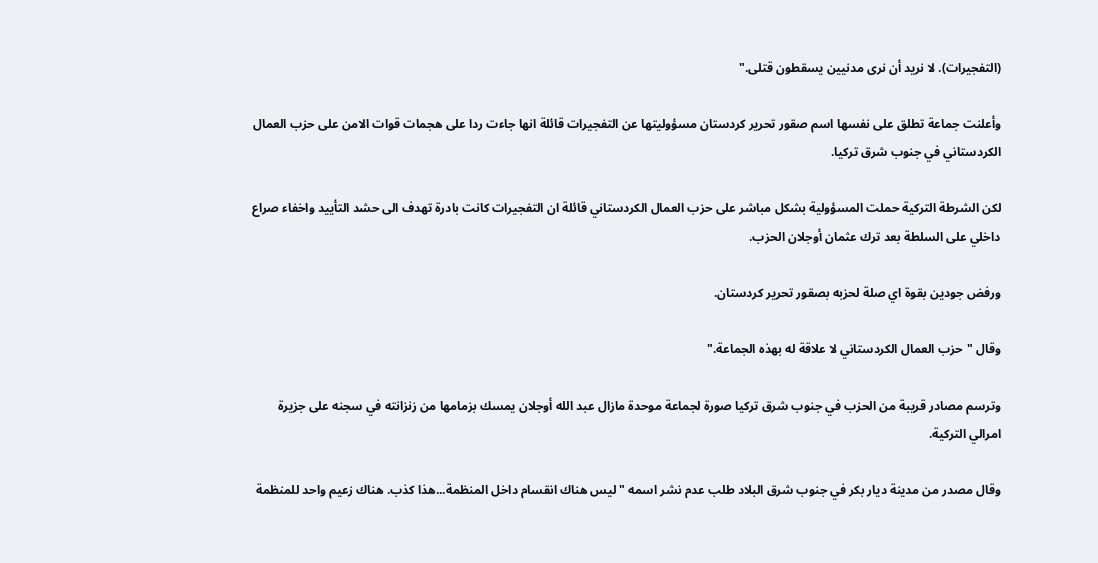(التفجيرات). لا نريد أن نرى مدنيين يسقطون قتلى."

وأعلنت جماعة تطلق على نفسها اسم صقور تحرير كردستان مسؤوليتها عن التفجيرات قائلة انها جاءت ردا على هجمات قوات الامن على حزب العمال الكردستاني في جنوب شرق تركيا.

لكن الشرطة التركية حملت المسؤولية بشكل مباشر على حزب العمال الكردستاني قائلة ان التفجيرات كانت بادرة تهدف الى حشد التأييد واخفاء صراع داخلي على السلطة بعد ترك عثمان أوجلان الحزب.

ورفض جودين بقوة اي صلة لحزبه بصقور تحرير كردستان.

وقال "حزب العمال الكردستاني لا علاقة له بهذه الجماعة."

وترسم مصادر قريبة من الحزب في جنوب شرق تركيا صورة لجماعة موحدة مازال عبد الله أوجلان يمسك بزمامها من زنزانته في سجنه على جزيرة امرالي التركية.

وقال مصدر من مدينة ديار بكر في جنوب شرق البلاد طلب عدم نشر اسمه "ليس هناك انقسام داخل المنظمة...هذا كذب. هناك زعيم واحد للمنظمة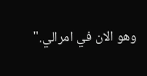وهو الان في امرالي."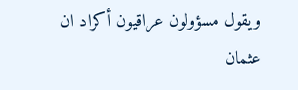ويقول مسؤولون عراقيون أكراد ان عثمان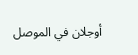أوجلان في الموصل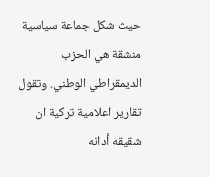حيث شكل جماعة سياسية منشقة هي الحزب الديمقراطي الوطني. وتقول تقارير اعلامية تركية ان شقيقه أدانه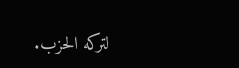لتركه الحزب.